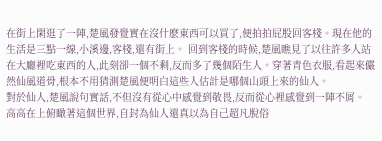在街上閑逛了一陣,楚風發覺實在沒什麽東西可以買了,便拍拍屁股回客棧。現在他的生活是三點一線,小溪邊,客棧,還有街上。 回到客棧的時候,楚風瞧見了以往許多人站在大廳裡吃東西的人,此刻卻一個不剩,反而多了幾個陌生人。穿著青色衣服,看起來儼然仙風道骨,根本不用猜測楚風便明白這些人估計是哪個山頭上來的仙人。
對於仙人,楚風說句實話,不但沒有從心中感覺到敬畏,反而從心裡感覺到一陣不屑。
高高在上俯瞰著這個世界,自封為仙人還真以為自己超凡脫俗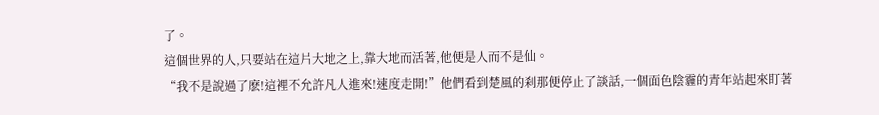了。
這個世界的人,只要站在這片大地之上,靠大地而活著,他便是人而不是仙。
“我不是說過了麽!這裡不允許凡人進來!速度走開!”他們看到楚風的刹那便停止了談話,一個面色陰霾的青年站起來盯著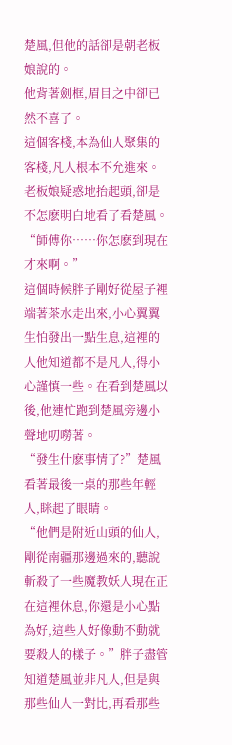楚風,但他的話卻是朝老板娘說的。
他背著劍框,眉目之中卻已然不喜了。
這個客棧,本為仙人聚集的客棧,凡人根本不允進來。
老板娘疑惑地抬起頭,卻是不怎麽明白地看了看楚風。
“師傅你……你怎麽到現在才來啊。”
這個時候胖子剛好從屋子裡端著茶水走出來,小心翼翼生怕發出一點生息,這裡的人他知道都不是凡人,得小心謹慎一些。在看到楚風以後,他連忙跑到楚風旁邊小聲地叨嘮著。
“發生什麽事情了?”楚風看著最後一桌的那些年輕人,眯起了眼睛。
“他們是附近山頭的仙人,剛從南疆那邊過來的,聽說斬殺了一些魔教妖人現在正在這裡休息,你還是小心點為好,這些人好像動不動就要殺人的樣子。”胖子盡管知道楚風並非凡人,但是與那些仙人一對比,再看那些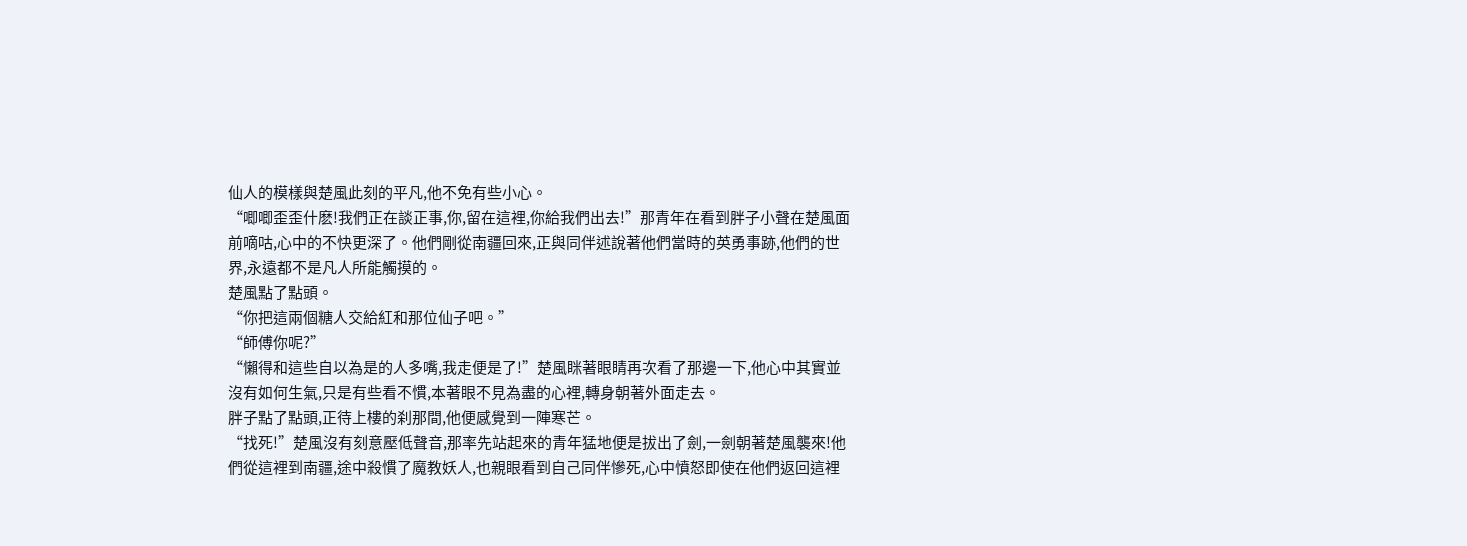仙人的模樣與楚風此刻的平凡,他不免有些小心。
“唧唧歪歪什麽!我們正在談正事,你,留在這裡,你給我們出去!”那青年在看到胖子小聲在楚風面前嘀咕,心中的不快更深了。他們剛從南疆回來,正與同伴述說著他們當時的英勇事跡,他們的世界,永遠都不是凡人所能觸摸的。
楚風點了點頭。
“你把這兩個糖人交給紅和那位仙子吧。”
“師傅你呢?”
“懶得和這些自以為是的人多嘴,我走便是了!”楚風眯著眼睛再次看了那邊一下,他心中其實並沒有如何生氣,只是有些看不慣,本著眼不見為盡的心裡,轉身朝著外面走去。
胖子點了點頭,正待上樓的刹那間,他便感覺到一陣寒芒。
“找死!”楚風沒有刻意壓低聲音,那率先站起來的青年猛地便是拔出了劍,一劍朝著楚風襲來!他們從這裡到南疆,途中殺慣了魔教妖人,也親眼看到自己同伴慘死,心中憤怒即使在他們返回這裡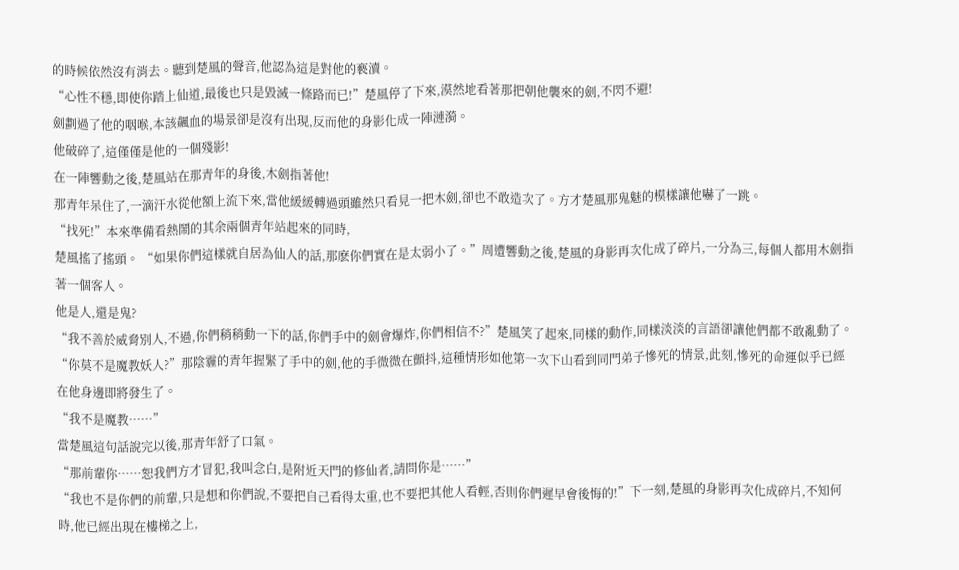的時候依然沒有消去。聽到楚風的聲音,他認為這是對他的褻瀆。
“心性不穩,即使你踏上仙道,最後也只是毀滅一條路而已!”楚風停了下來,漠然地看著那把朝他襲來的劍,不閃不避!
劍劃過了他的咽喉,本該飆血的場景卻是沒有出現,反而他的身影化成一陣漣漪。
他破碎了,這僅僅是他的一個殘影!
在一陣響動之後,楚風站在那青年的身後,木劍指著他!
那青年呆住了,一滴汗水從他額上流下來,當他緩緩轉過頭雖然只看見一把木劍,卻也不敢造次了。方才楚風那鬼魅的模樣讓他嚇了一跳。
“找死!”本來準備看熱鬧的其余兩個青年站起來的同時,
楚風搖了搖頭。 “如果你們這樣就自居為仙人的話,那麽你們實在是太弱小了。”周遭響動之後,楚風的身影再次化成了碎片,一分為三,每個人都用木劍指著一個客人。
他是人,還是鬼?
“我不善於威脅別人,不過,你們稍稍動一下的話,你們手中的劍會爆炸,你們相信不?”楚風笑了起來,同樣的動作,同樣淡淡的言語卻讓他們都不敢亂動了。
“你莫不是魔教妖人?”那陰霾的青年握緊了手中的劍,他的手微微在顫抖,這種情形如他第一次下山看到同門弟子慘死的情景,此刻,慘死的命運似乎已經在他身邊即將發生了。
“我不是魔教……”
當楚風這句話說完以後,那青年舒了口氣。
“那前輩你……恕我們方才冒犯,我叫念白,是附近天門的修仙者,請問你是……”
“我也不是你們的前輩,只是想和你們說,不要把自己看得太重,也不要把其他人看輕,否則你們遲早會後悔的!”下一刻,楚風的身影再次化成碎片,不知何時,他已經出現在樓梯之上,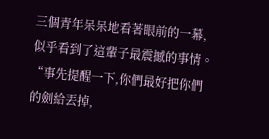三個青年呆呆地看著眼前的一幕, 似乎看到了這輩子最震撼的事情。
“事先提醒一下,你們最好把你們的劍給丟掉,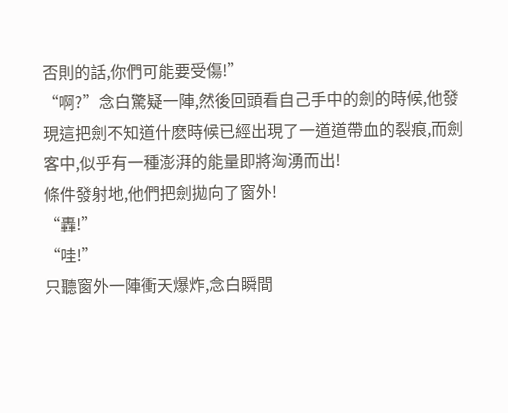否則的話,你們可能要受傷!”
“啊?”念白驚疑一陣,然後回頭看自己手中的劍的時候,他發現這把劍不知道什麽時候已經出現了一道道帶血的裂痕,而劍客中,似乎有一種澎湃的能量即將洶湧而出!
條件發射地,他們把劍拋向了窗外!
“轟!”
“哇!”
只聽窗外一陣衝天爆炸,念白瞬間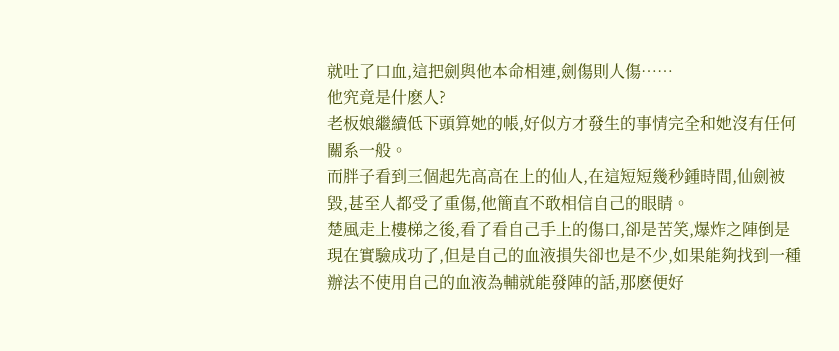就吐了口血,這把劍與他本命相連,劍傷則人傷……
他究竟是什麽人?
老板娘繼續低下頭算她的帳,好似方才發生的事情完全和她沒有任何關系一般。
而胖子看到三個起先高高在上的仙人,在這短短幾秒鍾時間,仙劍被毀,甚至人都受了重傷,他簡直不敢相信自己的眼睛。
楚風走上樓梯之後,看了看自己手上的傷口,卻是苦笑,爆炸之陣倒是現在實驗成功了,但是自己的血液損失卻也是不少,如果能夠找到一種辦法不使用自己的血液為輔就能發陣的話,那麽便好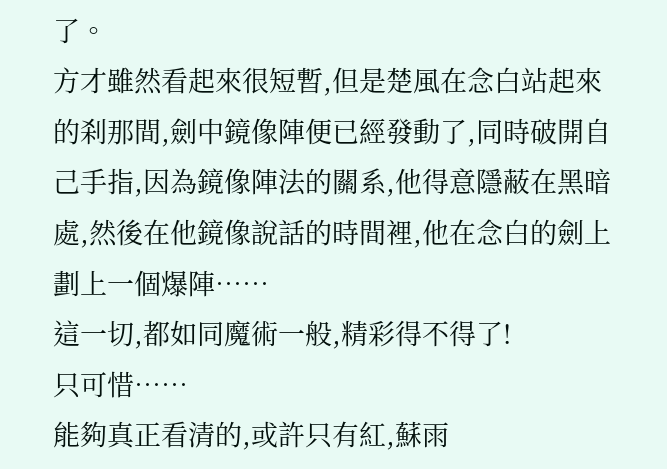了。
方才雖然看起來很短暫,但是楚風在念白站起來的刹那間,劍中鏡像陣便已經發動了,同時破開自己手指,因為鏡像陣法的關系,他得意隱蔽在黑暗處,然後在他鏡像說話的時間裡,他在念白的劍上劃上一個爆陣……
這一切,都如同魔術一般,精彩得不得了!
只可惜……
能夠真正看清的,或許只有紅,蘇雨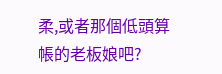柔,或者那個低頭算帳的老板娘吧?